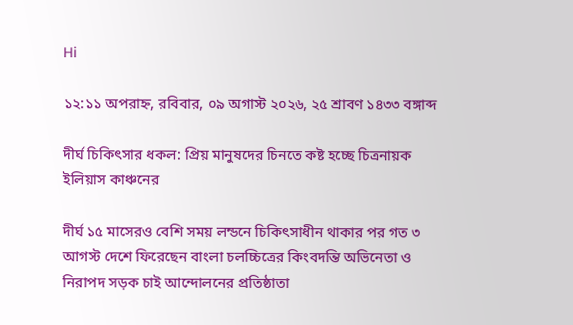Hi

১২:১১ অপরাহ্ন, রবিবার, ০৯ অগাস্ট ২০২৬, ২৫ শ্রাবণ ১৪৩৩ বঙ্গাব্দ

দীর্ঘ চিকিৎসার ধকল: প্রিয় মানুষদের চিনতে কষ্ট হচ্ছে চিত্রনায়ক ইলিয়াস কাঞ্চনের

দীর্ঘ ১৫ মাসেরও বেশি সময় লন্ডনে চিকিৎসাধীন থাকার পর গত ৩ আগস্ট দেশে ফিরেছেন বাংলা চলচ্চিত্রের কিংবদন্তি অভিনেতা ও নিরাপদ সড়ক চাই আন্দোলনের প্রতিষ্ঠাতা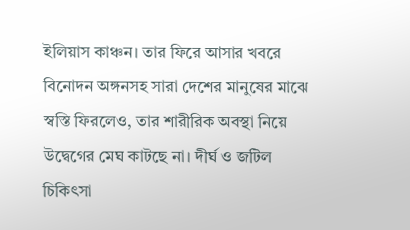ইলিয়াস কাঞ্চন। তার ফিরে আসার খবরে বিনোদন অঙ্গনসহ সারা দেশের মানুষের মাঝে স্বস্তি ফিরলেও, তার শারীরিক অবস্থা নিয়ে উদ্বেগের মেঘ কাটছে না। দীর্ঘ ও জটিল চিকিৎসা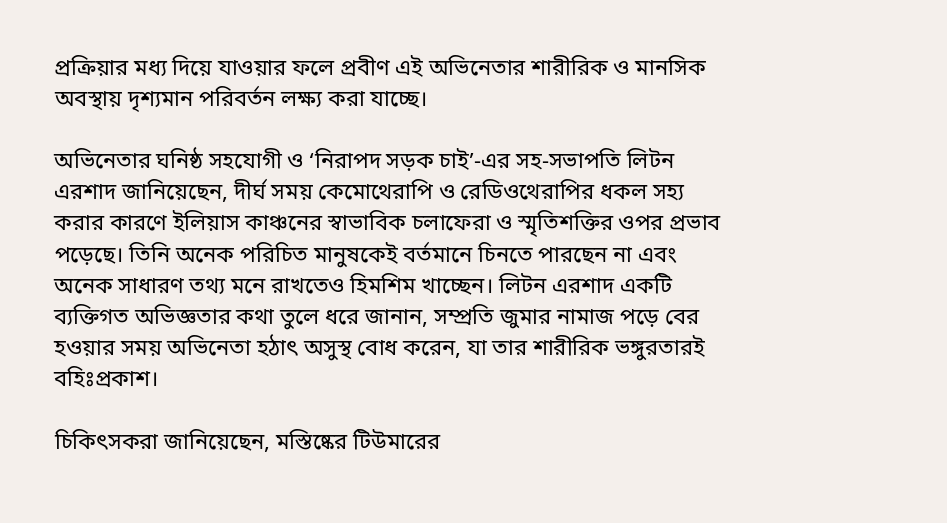প্রক্রিয়ার মধ্য দিয়ে যাওয়ার ফলে প্রবীণ এই অভিনেতার শারীরিক ও মানসিক অবস্থায় দৃশ্যমান পরিবর্তন লক্ষ্য করা যাচ্ছে।

অভিনেতার ঘনিষ্ঠ সহযোগী ও ‘নিরাপদ সড়ক চাই’-এর সহ-সভাপতি লিটন এরশাদ জানিয়েছেন, দীর্ঘ সময় কেমোথেরাপি ও রেডিওথেরাপির ধকল সহ্য করার কারণে ইলিয়াস কাঞ্চনের স্বাভাবিক চলাফেরা ও স্মৃতিশক্তির ওপর প্রভাব পড়েছে। তিনি অনেক পরিচিত মানুষকেই বর্তমানে চিনতে পারছেন না এবং অনেক সাধারণ তথ্য মনে রাখতেও হিমশিম খাচ্ছেন। লিটন এরশাদ একটি ব্যক্তিগত অভিজ্ঞতার কথা তুলে ধরে জানান, সম্প্রতি জুমার নামাজ পড়ে বের হওয়ার সময় অভিনেতা হঠাৎ অসুস্থ বোধ করেন, যা তার শারীরিক ভঙ্গুরতারই বহিঃপ্রকাশ।

চিকিৎসকরা জানিয়েছেন, মস্তিষ্কের টিউমারের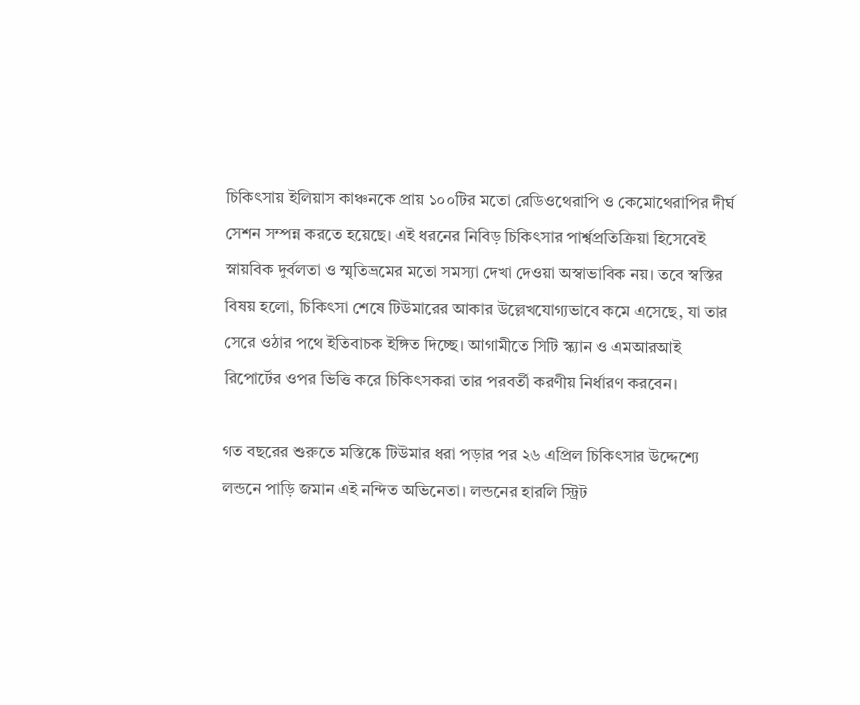চিকিৎসায় ইলিয়াস কাঞ্চনকে প্রায় ১০০টির মতো রেডিওথেরাপি ও কেমোথেরাপির দীর্ঘ সেশন সম্পন্ন করতে হয়েছে। এই ধরনের নিবিড় চিকিৎসার পার্শ্বপ্রতিক্রিয়া হিসেবেই স্নায়বিক দুর্বলতা ও স্মৃতিভ্রমের মতো সমস্যা দেখা দেওয়া অস্বাভাবিক নয়। তবে স্বস্তির বিষয় হলো, চিকিৎসা শেষে টিউমারের আকার উল্লেখযোগ্যভাবে কমে এসেছে, যা তার সেরে ওঠার পথে ইতিবাচক ইঙ্গিত দিচ্ছে। আগামীতে সিটি স্ক্যান ও এমআরআই রিপোর্টের ওপর ভিত্তি করে চিকিৎসকরা তার পরবর্তী করণীয় নির্ধারণ করবেন।

গত বছরের শুরুতে মস্তিষ্কে টিউমার ধরা পড়ার পর ২৬ এপ্রিল চিকিৎসার উদ্দেশ্যে লন্ডনে পাড়ি জমান এই নন্দিত অভিনেতা। লন্ডনের হারলি স্ট্রিট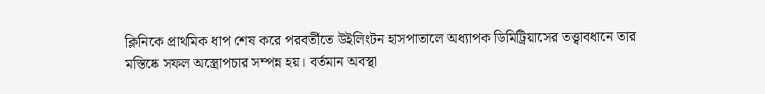ক্লিনিকে প্রাথমিক ধাপ শেষ করে পরবর্তীতে উইলিংটন হাসপাতালে অধ্যাপক ডিমিট্রিয়াসের তত্ত্বাবধানে তার মস্তিষ্কে সফল অস্ত্রোপচার সম্পন্ন হয়। বর্তমান অবস্থা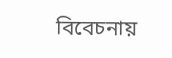বিবেচনায়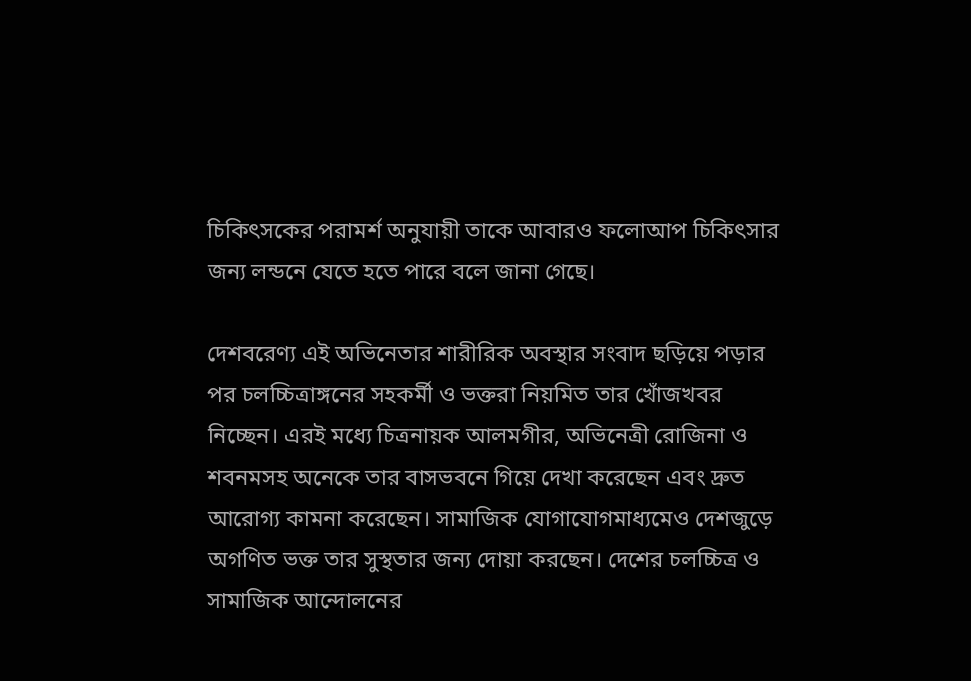চিকিৎসকের পরামর্শ অনুযায়ী তাকে আবারও ফলোআপ চিকিৎসার জন্য লন্ডনে যেতে হতে পারে বলে জানা গেছে।

দেশবরেণ্য এই অভিনেতার শারীরিক অবস্থার সংবাদ ছড়িয়ে পড়ার পর চলচ্চিত্রাঙ্গনের সহকর্মী ও ভক্তরা নিয়মিত তার খোঁজখবর নিচ্ছেন। এরই মধ্যে চিত্রনায়ক আলমগীর, অভিনেত্রী রোজিনা ও শবনমসহ অনেকে তার বাসভবনে গিয়ে দেখা করেছেন এবং দ্রুত আরোগ্য কামনা করেছেন। সামাজিক যোগাযোগমাধ্যমেও দেশজুড়ে অগণিত ভক্ত তার সুস্থতার জন্য দোয়া করছেন। দেশের চলচ্চিত্র ও সামাজিক আন্দোলনের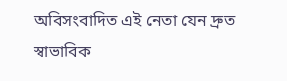অবিসংবাদিত এই নেতা যেন দ্রুত স্বাভাবিক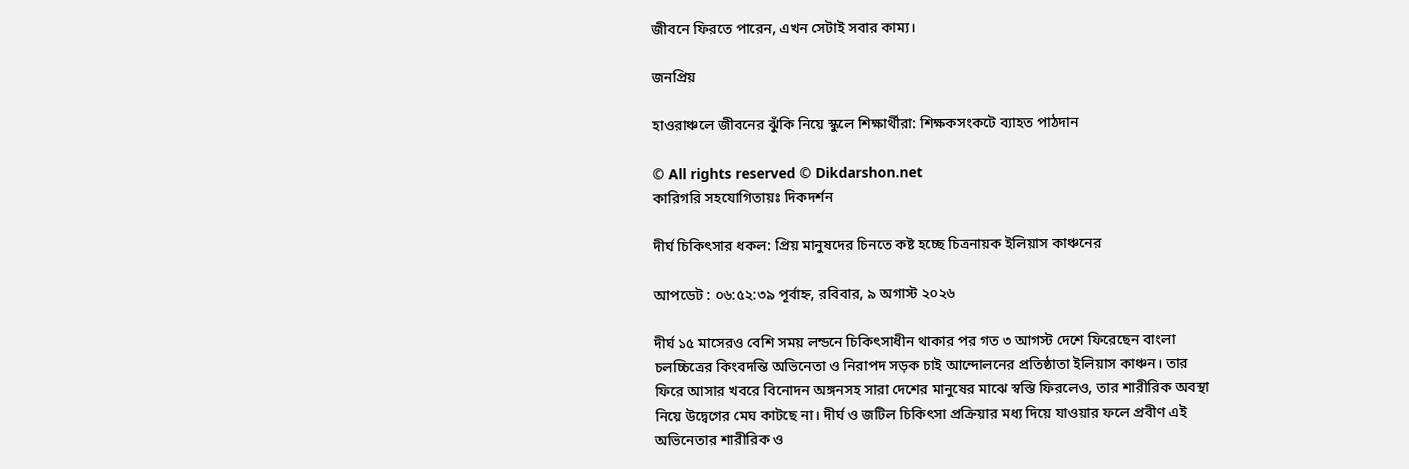জীবনে ফিরতে পারেন, এখন সেটাই সবার কাম্য।

জনপ্রিয়

হাওরাঞ্চলে জীবনের ঝুঁকি নিয়ে স্কুলে শিক্ষার্থীরা: শিক্ষকসংকটে ব্যাহত পাঠদান

© All rights reserved © Dikdarshon.net
কারিগরি সহযোগিতায়ঃ দিকদর্শন

দীর্ঘ চিকিৎসার ধকল: প্রিয় মানুষদের চিনতে কষ্ট হচ্ছে চিত্রনায়ক ইলিয়াস কাঞ্চনের

আপডেট : ০৬:৫২:৩৯ পূর্বাহ্ন, রবিবার, ৯ অগাস্ট ২০২৬

দীর্ঘ ১৫ মাসেরও বেশি সময় লন্ডনে চিকিৎসাধীন থাকার পর গত ৩ আগস্ট দেশে ফিরেছেন বাংলা চলচ্চিত্রের কিংবদন্তি অভিনেতা ও নিরাপদ সড়ক চাই আন্দোলনের প্রতিষ্ঠাতা ইলিয়াস কাঞ্চন। তার ফিরে আসার খবরে বিনোদন অঙ্গনসহ সারা দেশের মানুষের মাঝে স্বস্তি ফিরলেও, তার শারীরিক অবস্থা নিয়ে উদ্বেগের মেঘ কাটছে না। দীর্ঘ ও জটিল চিকিৎসা প্রক্রিয়ার মধ্য দিয়ে যাওয়ার ফলে প্রবীণ এই অভিনেতার শারীরিক ও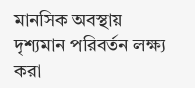মানসিক অবস্থায় দৃশ্যমান পরিবর্তন লক্ষ্য করা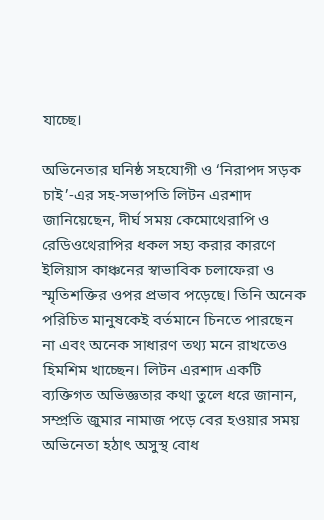যাচ্ছে।

অভিনেতার ঘনিষ্ঠ সহযোগী ও ‘নিরাপদ সড়ক চাই’-এর সহ-সভাপতি লিটন এরশাদ জানিয়েছেন, দীর্ঘ সময় কেমোথেরাপি ও রেডিওথেরাপির ধকল সহ্য করার কারণে ইলিয়াস কাঞ্চনের স্বাভাবিক চলাফেরা ও স্মৃতিশক্তির ওপর প্রভাব পড়েছে। তিনি অনেক পরিচিত মানুষকেই বর্তমানে চিনতে পারছেন না এবং অনেক সাধারণ তথ্য মনে রাখতেও হিমশিম খাচ্ছেন। লিটন এরশাদ একটি ব্যক্তিগত অভিজ্ঞতার কথা তুলে ধরে জানান, সম্প্রতি জুমার নামাজ পড়ে বের হওয়ার সময় অভিনেতা হঠাৎ অসুস্থ বোধ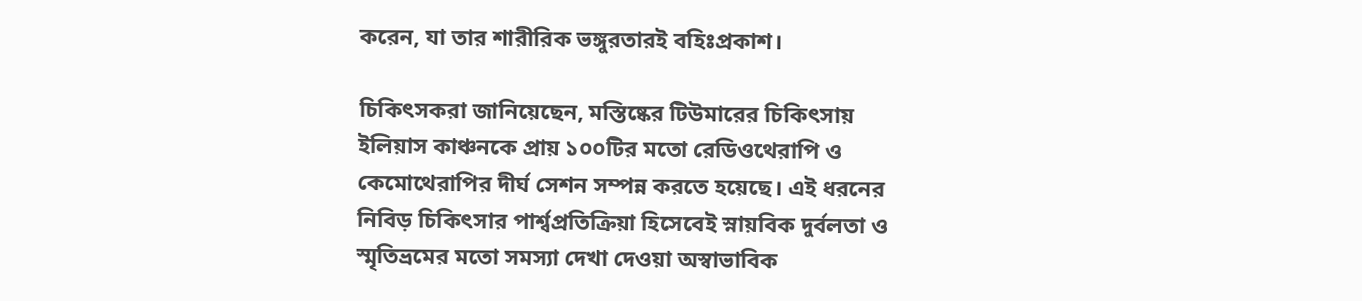করেন, যা তার শারীরিক ভঙ্গুরতারই বহিঃপ্রকাশ।

চিকিৎসকরা জানিয়েছেন, মস্তিষ্কের টিউমারের চিকিৎসায় ইলিয়াস কাঞ্চনকে প্রায় ১০০টির মতো রেডিওথেরাপি ও কেমোথেরাপির দীর্ঘ সেশন সম্পন্ন করতে হয়েছে। এই ধরনের নিবিড় চিকিৎসার পার্শ্বপ্রতিক্রিয়া হিসেবেই স্নায়বিক দুর্বলতা ও স্মৃতিভ্রমের মতো সমস্যা দেখা দেওয়া অস্বাভাবিক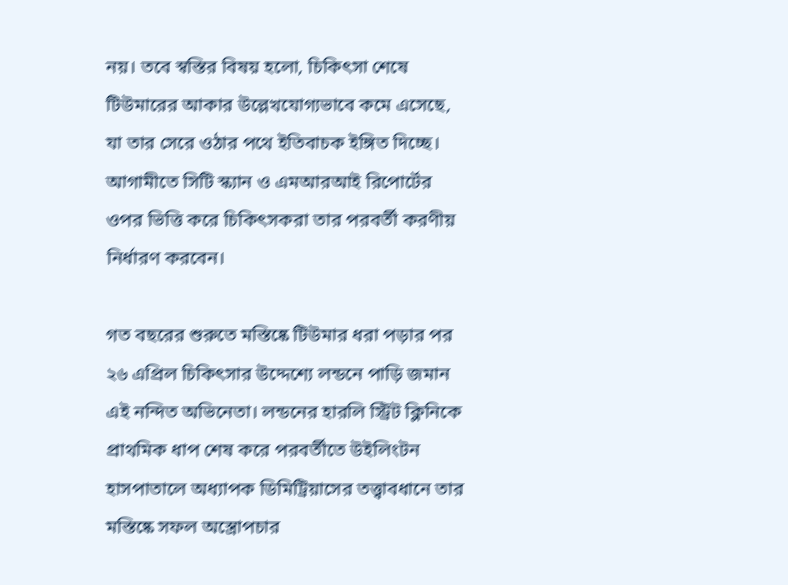নয়। তবে স্বস্তির বিষয় হলো, চিকিৎসা শেষে টিউমারের আকার উল্লেখযোগ্যভাবে কমে এসেছে, যা তার সেরে ওঠার পথে ইতিবাচক ইঙ্গিত দিচ্ছে। আগামীতে সিটি স্ক্যান ও এমআরআই রিপোর্টের ওপর ভিত্তি করে চিকিৎসকরা তার পরবর্তী করণীয় নির্ধারণ করবেন।

গত বছরের শুরুতে মস্তিষ্কে টিউমার ধরা পড়ার পর ২৬ এপ্রিল চিকিৎসার উদ্দেশ্যে লন্ডনে পাড়ি জমান এই নন্দিত অভিনেতা। লন্ডনের হারলি স্ট্রিট ক্লিনিকে প্রাথমিক ধাপ শেষ করে পরবর্তীতে উইলিংটন হাসপাতালে অধ্যাপক ডিমিট্রিয়াসের তত্ত্বাবধানে তার মস্তিষ্কে সফল অস্ত্রোপচার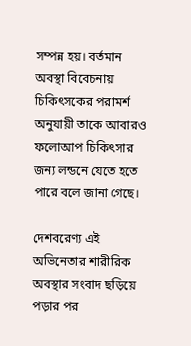সম্পন্ন হয়। বর্তমান অবস্থা বিবেচনায় চিকিৎসকের পরামর্শ অনুযায়ী তাকে আবারও ফলোআপ চিকিৎসার জন্য লন্ডনে যেতে হতে পারে বলে জানা গেছে।

দেশবরেণ্য এই অভিনেতার শারীরিক অবস্থার সংবাদ ছড়িয়ে পড়ার পর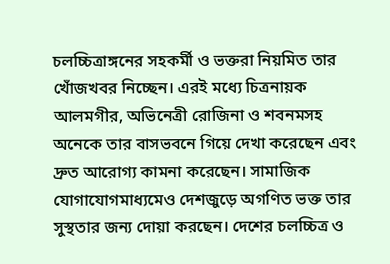চলচ্চিত্রাঙ্গনের সহকর্মী ও ভক্তরা নিয়মিত তার খোঁজখবর নিচ্ছেন। এরই মধ্যে চিত্রনায়ক আলমগীর, অভিনেত্রী রোজিনা ও শবনমসহ অনেকে তার বাসভবনে গিয়ে দেখা করেছেন এবং দ্রুত আরোগ্য কামনা করেছেন। সামাজিক যোগাযোগমাধ্যমেও দেশজুড়ে অগণিত ভক্ত তার সুস্থতার জন্য দোয়া করছেন। দেশের চলচ্চিত্র ও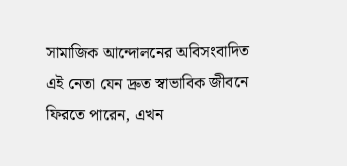সামাজিক আন্দোলনের অবিসংবাদিত এই নেতা যেন দ্রুত স্বাভাবিক জীবনে ফিরতে পারেন, এখন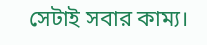সেটাই সবার কাম্য।